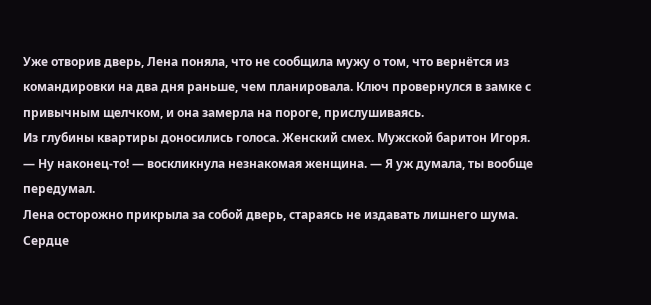Уже отворив дверь, Лена поняла, что не сообщила мужу о том, что вернётся из командировки на два дня раньше, чем планировала. Ключ провернулся в замке с привычным щелчком, и она замерла на пороге, прислушиваясь.
Из глубины квартиры доносились голоса. Женский смех. Мужской баритон Игоря.
— Ну наконец-то! — воскликнула незнакомая женщина. — Я уж думала, ты вообще передумал.
Лена осторожно прикрыла за собой дверь, стараясь не издавать лишнего шума. Сердце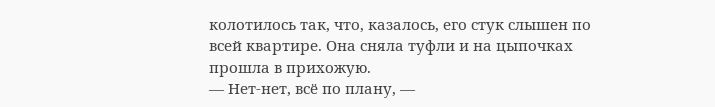колотилось так, что, казалось, его стук слышен по всей квартире. Она сняла туфли и на цыпочках прошла в прихожую.
— Нет-нет, всё по плану, —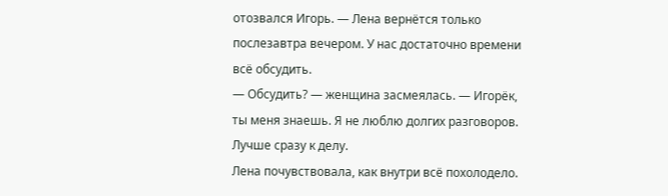отозвался Игорь. — Лена вернётся только послезавтра вечером. У нас достаточно времени всё обсудить.
— Обсудить? — женщина засмеялась. — Игорёк, ты меня знаешь. Я не люблю долгих разговоров. Лучше сразу к делу.
Лена почувствовала, как внутри всё похолодело.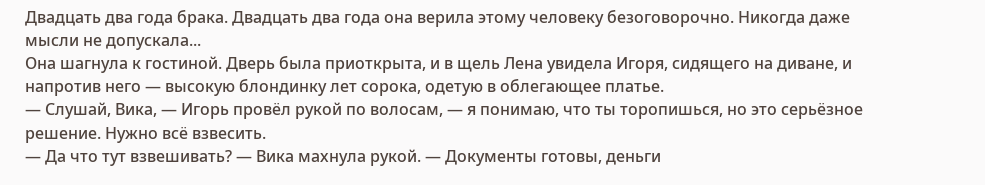Двадцать два года брака. Двадцать два года она верила этому человеку безоговорочно. Никогда даже мысли не допускала...
Она шагнула к гостиной. Дверь была приоткрыта, и в щель Лена увидела Игоря, сидящего на диване, и напротив него — высокую блондинку лет сорока, одетую в облегающее платье.
— Слушай, Вика, — Игорь провёл рукой по волосам, — я понимаю, что ты торопишься, но это серьёзное решение. Нужно всё взвесить.
— Да что тут взвешивать? — Вика махнула рукой. — Документы готовы, деньги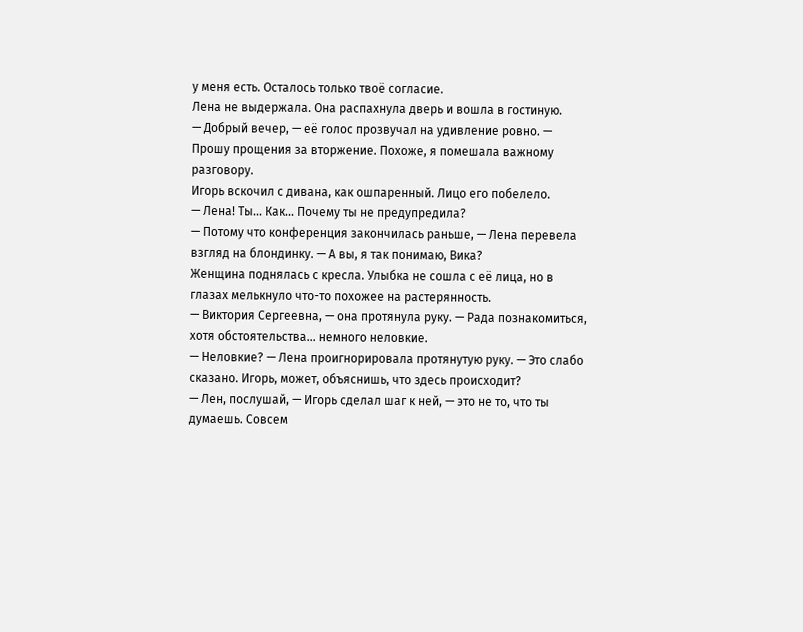у меня есть. Осталось только твоё согласие.
Лена не выдержала. Она распахнула дверь и вошла в гостиную.
— Добрый вечер, — её голос прозвучал на удивление ровно. — Прошу прощения за вторжение. Похоже, я помешала важному разговору.
Игорь вскочил с дивана, как ошпаренный. Лицо его побелело.
— Лена! Ты... Как... Почему ты не предупредила?
— Потому что конференция закончилась раньше, — Лена перевела взгляд на блондинку. — А вы, я так понимаю, Вика?
Женщина поднялась с кресла. Улыбка не сошла с её лица, но в глазах мелькнуло что-то похожее на растерянность.
— Виктория Сергеевна, — она протянула руку. — Рада познакомиться, хотя обстоятельства... немного неловкие.
— Неловкие? — Лена проигнорировала протянутую руку. — Это слабо сказано. Игорь, может, объяснишь, что здесь происходит?
— Лен, послушай, — Игорь сделал шаг к ней, — это не то, что ты думаешь. Совсем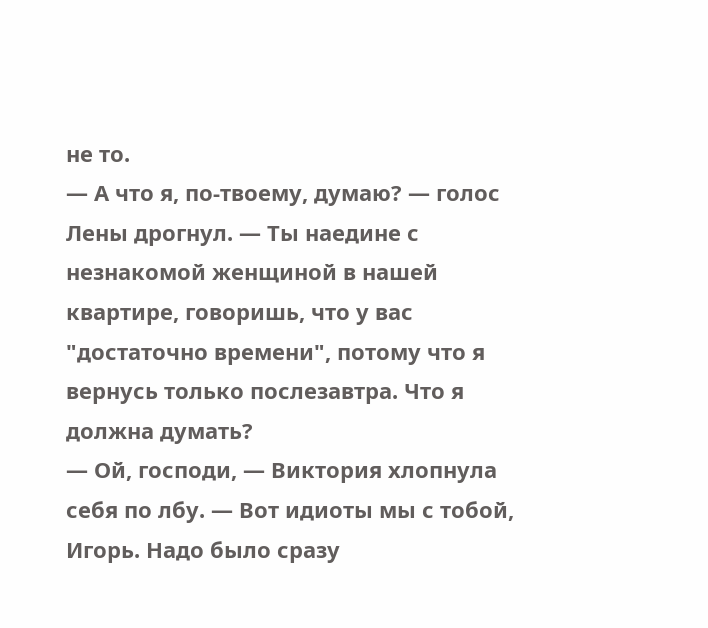не то.
— А что я, по-твоему, думаю? — голос Лены дрогнул. — Ты наедине с незнакомой женщиной в нашей квартире, говоришь, что у вас "достаточно времени", потому что я вернусь только послезавтра. Что я должна думать?
— Ой, господи, — Виктория хлопнула себя по лбу. — Вот идиоты мы с тобой, Игорь. Надо было сразу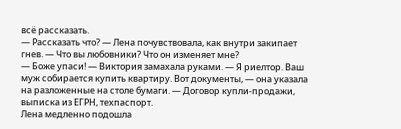всё рассказать.
— Рассказать что? — Лена почувствовала, как внутри закипает гнев. — Что вы любовники? Что он изменяет мне?
— Боже упаси! — Виктория замахала руками. — Я риелтор. Ваш муж собирается купить квартиру. Вот документы, — она указала на разложенные на столе бумаги. — Договор купли-продажи, выписка из ЕГРН, техпаспорт.
Лена медленно подошла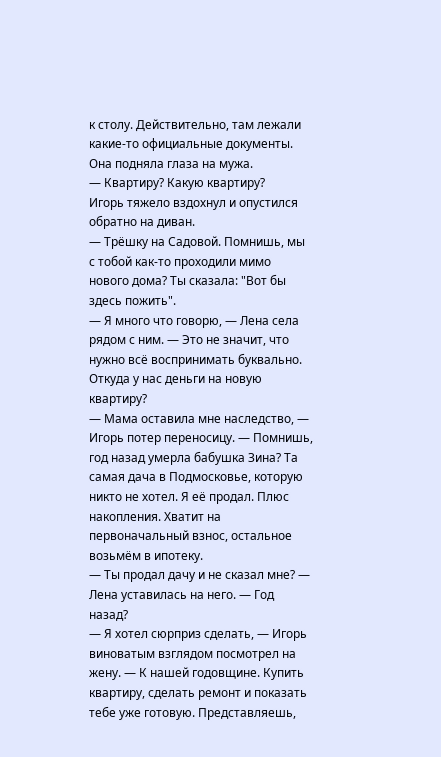к столу. Действительно, там лежали какие-то официальные документы. Она подняла глаза на мужа.
— Квартиру? Какую квартиру?
Игорь тяжело вздохнул и опустился обратно на диван.
— Трёшку на Садовой. Помнишь, мы с тобой как-то проходили мимо нового дома? Ты сказала: "Вот бы здесь пожить".
— Я много что говорю, — Лена села рядом с ним. — Это не значит, что нужно всё воспринимать буквально. Откуда у нас деньги на новую квартиру?
— Мама оставила мне наследство, — Игорь потер переносицу. — Помнишь, год назад умерла бабушка Зина? Та самая дача в Подмосковье, которую никто не хотел. Я её продал. Плюс накопления. Хватит на первоначальный взнос, остальное возьмём в ипотеку.
— Ты продал дачу и не сказал мне? — Лена уставилась на него. — Год назад?
— Я хотел сюрприз сделать, — Игорь виноватым взглядом посмотрел на жену. — К нашей годовщине. Купить квартиру, сделать ремонт и показать тебе уже готовую. Представляешь,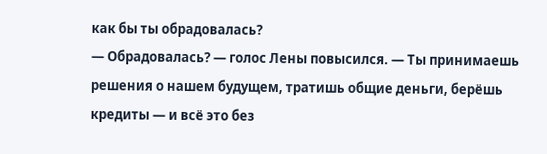как бы ты обрадовалась?
— Обрадовалась? — голос Лены повысился. — Ты принимаешь решения о нашем будущем, тратишь общие деньги, берёшь кредиты — и всё это без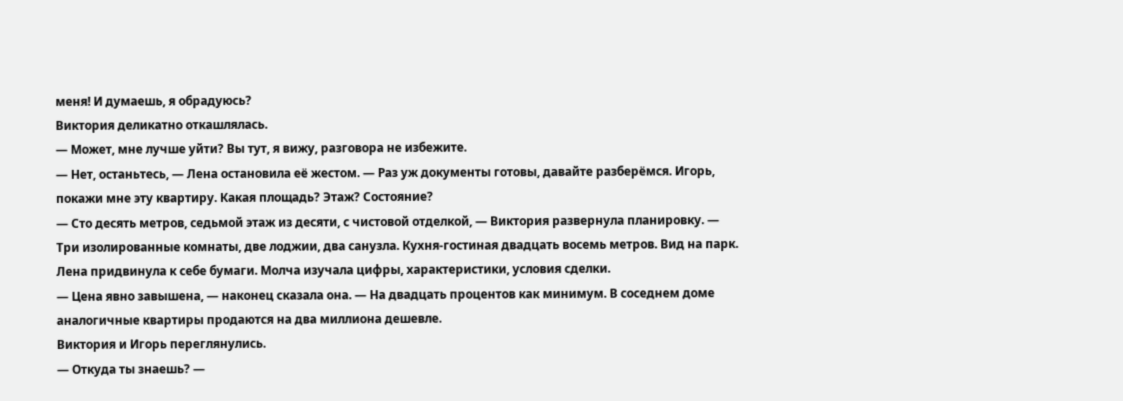меня! И думаешь, я обрадуюсь?
Виктория деликатно откашлялась.
— Может, мне лучше уйти? Вы тут, я вижу, разговора не избежите.
— Нет, останьтесь, — Лена остановила её жестом. — Раз уж документы готовы, давайте разберёмся. Игорь, покажи мне эту квартиру. Какая площадь? Этаж? Состояние?
— Сто десять метров, седьмой этаж из десяти, с чистовой отделкой, — Виктория развернула планировку. — Три изолированные комнаты, две лоджии, два санузла. Кухня-гостиная двадцать восемь метров. Вид на парк.
Лена придвинула к себе бумаги. Молча изучала цифры, характеристики, условия сделки.
— Цена явно завышена, — наконец сказала она. — На двадцать процентов как минимум. В соседнем доме аналогичные квартиры продаются на два миллиона дешевле.
Виктория и Игорь переглянулись.
— Откуда ты знаешь? —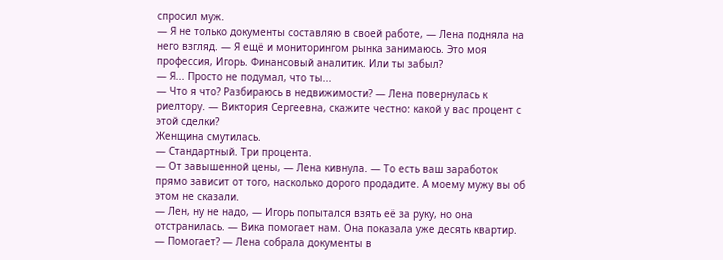спросил муж.
— Я не только документы составляю в своей работе, — Лена подняла на него взгляд. — Я ещё и мониторингом рынка занимаюсь. Это моя профессия, Игорь. Финансовый аналитик. Или ты забыл?
— Я... Просто не подумал, что ты...
— Что я что? Разбираюсь в недвижимости? — Лена повернулась к риелтору. — Виктория Сергеевна, скажите честно: какой у вас процент с этой сделки?
Женщина смутилась.
— Стандартный. Три процента.
— От завышенной цены, — Лена кивнула. — То есть ваш заработок прямо зависит от того, насколько дорого продадите. А моему мужу вы об этом не сказали.
— Лен, ну не надо, — Игорь попытался взять её за руку, но она отстранилась. — Вика помогает нам. Она показала уже десять квартир.
— Помогает? — Лена собрала документы в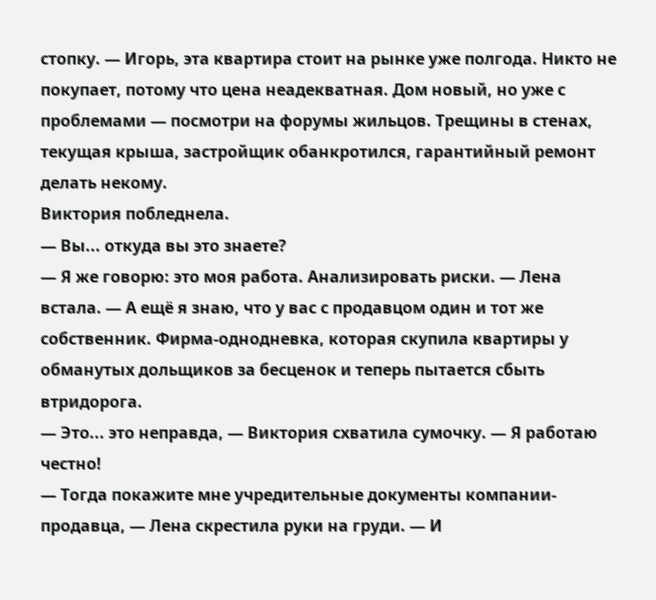стопку. — Игорь, эта квартира стоит на рынке уже полгода. Никто не покупает, потому что цена неадекватная. Дом новый, но уже с проблемами — посмотри на форумы жильцов. Трещины в стенах, текущая крыша, застройщик обанкротился, гарантийный ремонт делать некому.
Виктория побледнела.
— Вы... откуда вы это знаете?
— Я же говорю: это моя работа. Анализировать риски. — Лена встала. — А ещё я знаю, что у вас с продавцом один и тот же собственник. Фирма-однодневка, которая скупила квартиры у обманутых дольщиков за бесценок и теперь пытается сбыть втридорога.
— Это... это неправда, — Виктория схватила сумочку. — Я работаю честно!
— Тогда покажите мне учредительные документы компании-продавца, — Лена скрестила руки на груди. — И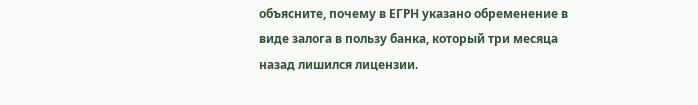объясните, почему в ЕГРН указано обременение в виде залога в пользу банка, который три месяца назад лишился лицензии.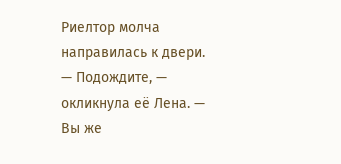Риелтор молча направилась к двери.
— Подождите, — окликнула её Лена. — Вы же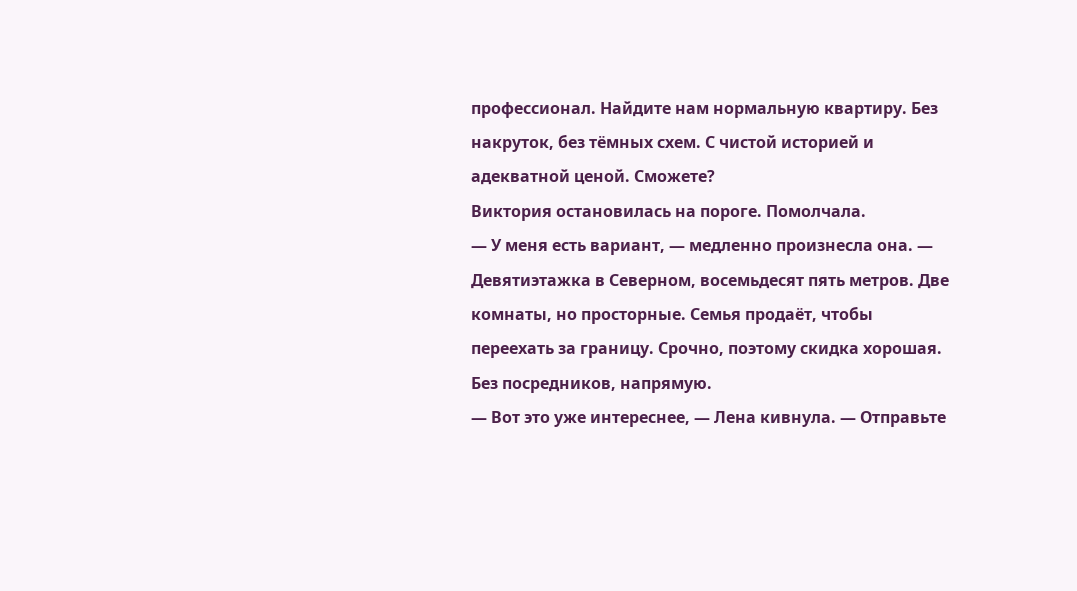профессионал. Найдите нам нормальную квартиру. Без накруток, без тёмных схем. С чистой историей и адекватной ценой. Сможете?
Виктория остановилась на пороге. Помолчала.
— У меня есть вариант, — медленно произнесла она. — Девятиэтажка в Северном, восемьдесят пять метров. Две комнаты, но просторные. Семья продаёт, чтобы переехать за границу. Срочно, поэтому скидка хорошая. Без посредников, напрямую.
— Вот это уже интереснее, — Лена кивнула. — Отправьте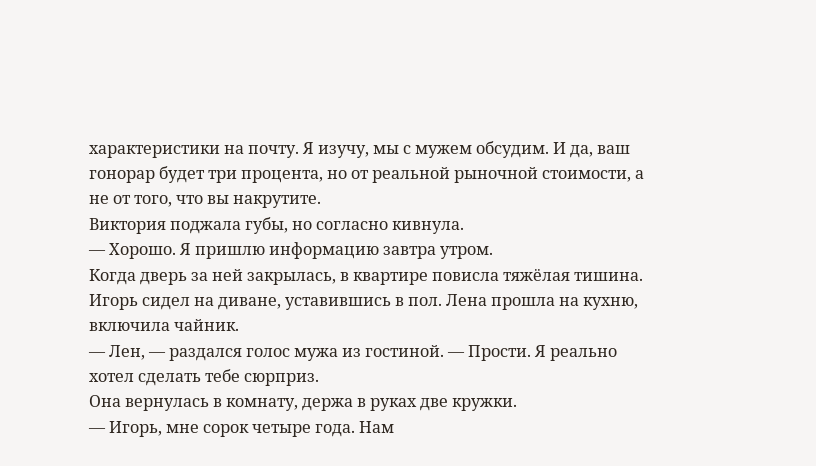характеристики на почту. Я изучу, мы с мужем обсудим. И да, ваш гонорар будет три процента, но от реальной рыночной стоимости, а не от того, что вы накрутите.
Виктория поджала губы, но согласно кивнула.
— Хорошо. Я пришлю информацию завтра утром.
Когда дверь за ней закрылась, в квартире повисла тяжёлая тишина. Игорь сидел на диване, уставившись в пол. Лена прошла на кухню, включила чайник.
— Лен, — раздался голос мужа из гостиной. — Прости. Я реально хотел сделать тебе сюрприз.
Она вернулась в комнату, держа в руках две кружки.
— Игорь, мне сорок четыре года. Нам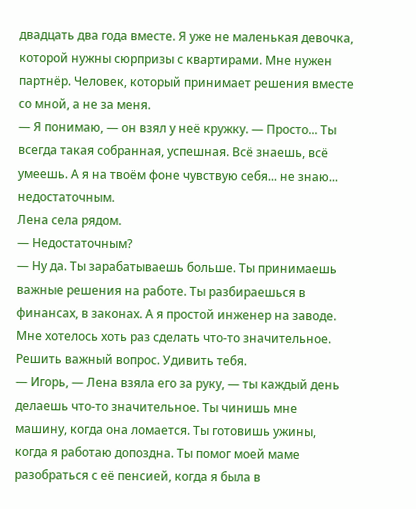двадцать два года вместе. Я уже не маленькая девочка, которой нужны сюрпризы с квартирами. Мне нужен партнёр. Человек, который принимает решения вместе со мной, а не за меня.
— Я понимаю, — он взял у неё кружку. — Просто... Ты всегда такая собранная, успешная. Всё знаешь, всё умеешь. А я на твоём фоне чувствую себя... не знаю... недостаточным.
Лена села рядом.
— Недостаточным?
— Ну да. Ты зарабатываешь больше. Ты принимаешь важные решения на работе. Ты разбираешься в финансах, в законах. А я простой инженер на заводе. Мне хотелось хоть раз сделать что-то значительное. Решить важный вопрос. Удивить тебя.
— Игорь, — Лена взяла его за руку, — ты каждый день делаешь что-то значительное. Ты чинишь мне машину, когда она ломается. Ты готовишь ужины, когда я работаю допоздна. Ты помог моей маме разобраться с её пенсией, когда я была в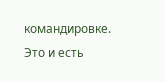командировке. Это и есть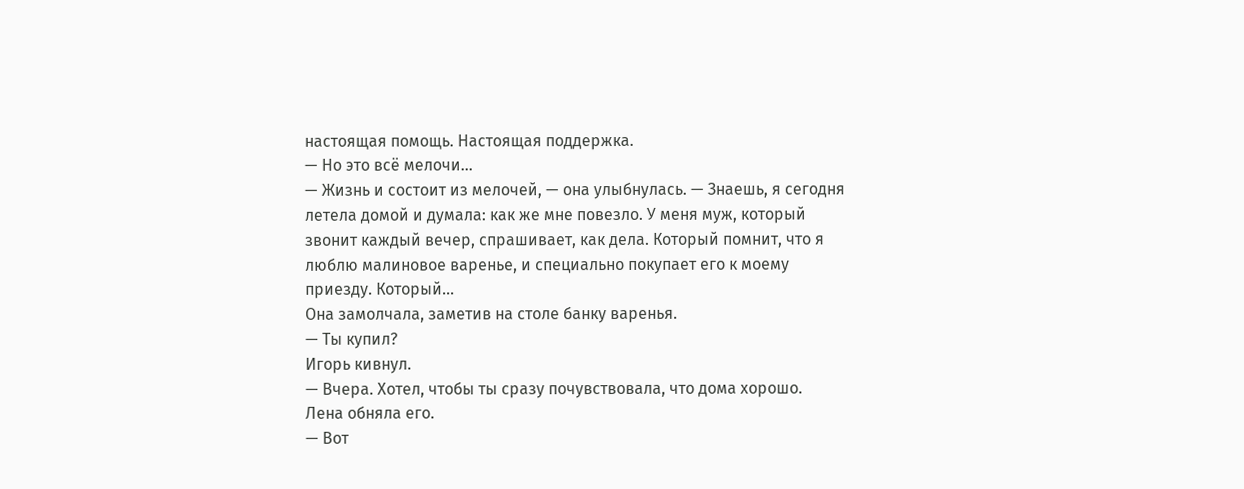настоящая помощь. Настоящая поддержка.
— Но это всё мелочи...
— Жизнь и состоит из мелочей, — она улыбнулась. — Знаешь, я сегодня летела домой и думала: как же мне повезло. У меня муж, который звонит каждый вечер, спрашивает, как дела. Который помнит, что я люблю малиновое варенье, и специально покупает его к моему приезду. Который...
Она замолчала, заметив на столе банку варенья.
— Ты купил?
Игорь кивнул.
— Вчера. Хотел, чтобы ты сразу почувствовала, что дома хорошо.
Лена обняла его.
— Вот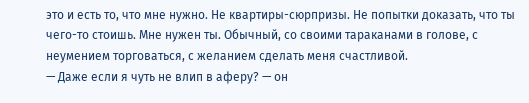это и есть то, что мне нужно. Не квартиры-сюрпризы. Не попытки доказать, что ты чего-то стоишь. Мне нужен ты. Обычный, со своими тараканами в голове, с неумением торговаться, с желанием сделать меня счастливой.
— Даже если я чуть не влип в аферу? — он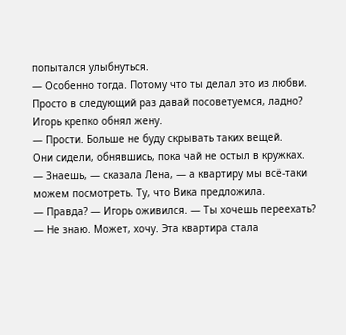попытался улыбнуться.
— Особенно тогда. Потому что ты делал это из любви. Просто в следующий раз давай посоветуемся, ладно?
Игорь крепко обнял жену.
— Прости. Больше не буду скрывать таких вещей.
Они сидели, обнявшись, пока чай не остыл в кружках.
— Знаешь, — сказала Лена, — а квартиру мы всё-таки можем посмотреть. Ту, что Вика предложила.
— Правда? — Игорь оживился. — Ты хочешь переехать?
— Не знаю. Может, хочу. Эта квартира стала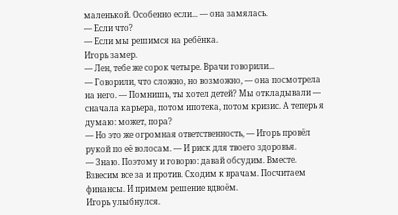маленькой. Особенно если... — она замялась.
— Если что?
— Если мы решимся на ребёнка.
Игорь замер.
— Лен, тебе же сорок четыре. Врачи говорили...
— Говорили, что сложно, но возможно, — она посмотрела на него. — Помнишь, ты хотел детей? Мы откладывали — сначала карьера, потом ипотека, потом кризис. А теперь я думаю: может, пора?
— Но это же огромная ответственность, — Игорь провёл рукой по её волосам. — И риск для твоего здоровья.
— Знаю. Поэтому и говорю: давай обсудим. Вместе. Взвесим все за и против. Сходим к врачам. Посчитаем финансы. И примем решение вдвоём.
Игорь улыбнулся.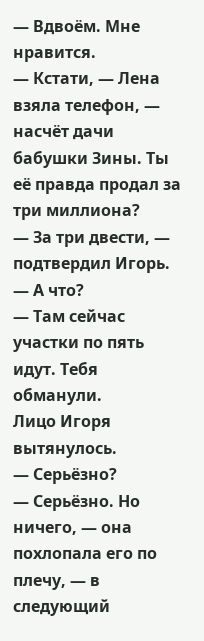— Вдвоём. Мне нравится.
— Кстати, — Лена взяла телефон, — насчёт дачи бабушки Зины. Ты её правда продал за три миллиона?
— За три двести, — подтвердил Игорь. — А что?
— Там сейчас участки по пять идут. Тебя обманули.
Лицо Игоря вытянулось.
— Серьёзно?
— Серьёзно. Но ничего, — она похлопала его по плечу, — в следующий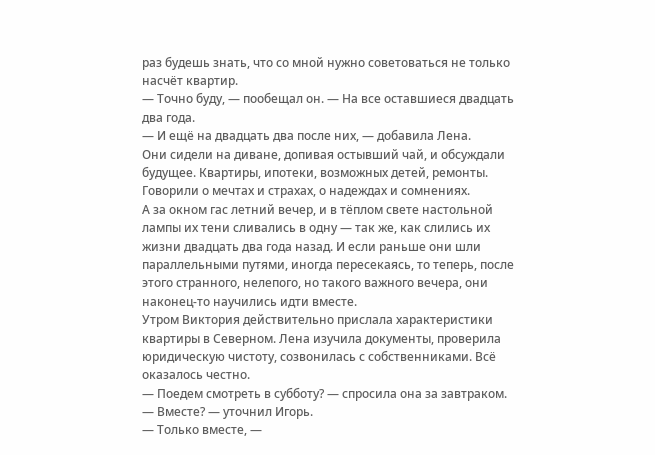раз будешь знать, что со мной нужно советоваться не только насчёт квартир.
— Точно буду, — пообещал он. — На все оставшиеся двадцать два года.
— И ещё на двадцать два после них, — добавила Лена.
Они сидели на диване, допивая остывший чай, и обсуждали будущее. Квартиры, ипотеки, возможных детей, ремонты. Говорили о мечтах и страхах, о надеждах и сомнениях.
А за окном гас летний вечер, и в тёплом свете настольной лампы их тени сливались в одну — так же, как слились их жизни двадцать два года назад. И если раньше они шли параллельными путями, иногда пересекаясь, то теперь, после этого странного, нелепого, но такого важного вечера, они наконец-то научились идти вместе.
Утром Виктория действительно прислала характеристики квартиры в Северном. Лена изучила документы, проверила юридическую чистоту, созвонилась с собственниками. Всё оказалось честно.
— Поедем смотреть в субботу? — спросила она за завтраком.
— Вместе? — уточнил Игорь.
— Только вместе, —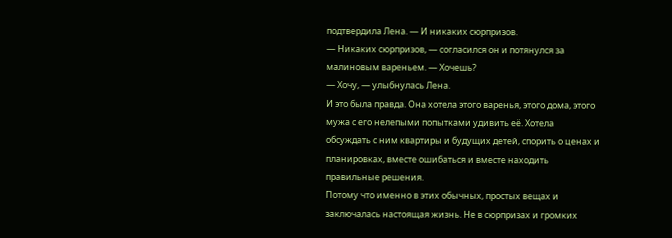подтвердила Лена. — И никаких сюрпризов.
— Никаких сюрпризов, — согласился он и потянулся за малиновым вареньем. — Хочешь?
— Хочу, — улыбнулась Лена.
И это была правда. Она хотела этого варенья, этого дома, этого мужа с его нелепыми попытками удивить её. Хотела обсуждать с ним квартиры и будущих детей, спорить о ценах и планировках, вместе ошибаться и вместе находить правильные решения.
Потому что именно в этих обычных, простых вещах и заключалась настоящая жизнь. Не в сюрпризах и громких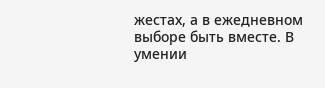жестах, а в ежедневном выборе быть вместе. В умении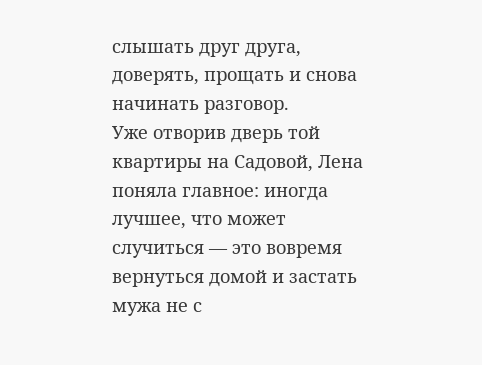слышать друг друга, доверять, прощать и снова начинать разговор.
Уже отворив дверь той квартиры на Садовой, Лена поняла главное: иногда лучшее, что может случиться — это вовремя вернуться домой и застать мужа не с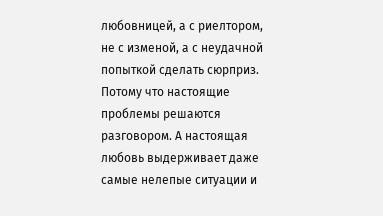любовницей, а с риелтором, не с изменой, а с неудачной попыткой сделать сюрприз.
Потому что настоящие проблемы решаются разговором. А настоящая любовь выдерживает даже самые нелепые ситуации и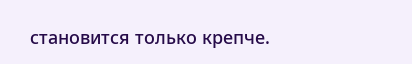становится только крепче.